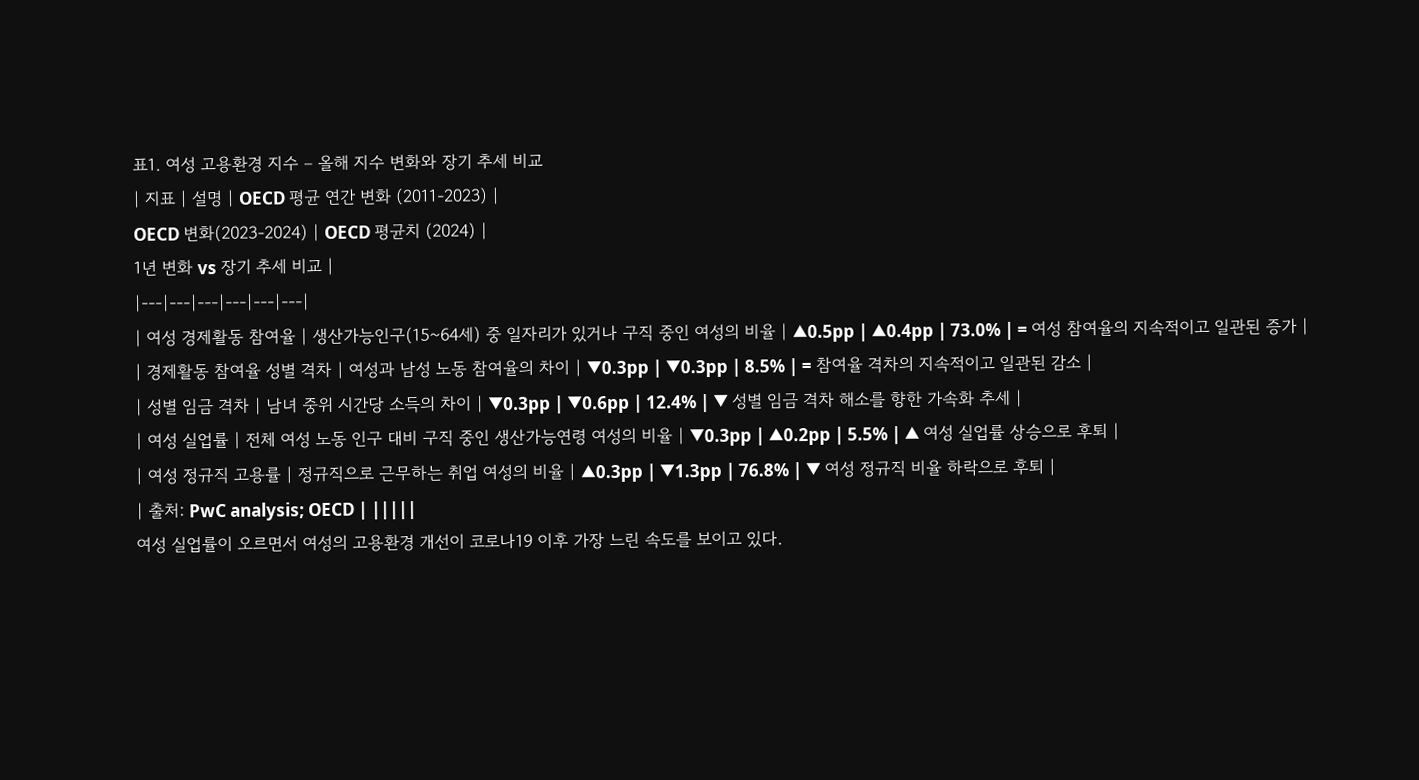표1. 여성 고용환경 지수 – 올해 지수 변화와 장기 추세 비교
| 지표 | 설명 | OECD 평균 연간 변화 (2011-2023) |
OECD 변화(2023-2024) | OECD 평균치 (2024) |
1년 변화 vs 장기 추세 비교 |
|---|---|---|---|---|---|
| 여성 경제활동 참여율 | 생산가능인구(15~64세) 중 일자리가 있거나 구직 중인 여성의 비율 | ▲0.5pp | ▲0.4pp | 73.0% | = 여성 참여율의 지속적이고 일관된 증가 |
| 경제활동 참여율 성별 격차 | 여성과 남성 노동 참여율의 차이 | ▼0.3pp | ▼0.3pp | 8.5% | = 참여율 격차의 지속적이고 일관된 감소 |
| 성별 임금 격차 | 남녀 중위 시간당 소득의 차이 | ▼0.3pp | ▼0.6pp | 12.4% | ▼ 성별 임금 격차 해소를 향한 가속화 추세 |
| 여성 실업률 | 전체 여성 노동 인구 대비 구직 중인 생산가능연령 여성의 비율 | ▼0.3pp | ▲0.2pp | 5.5% | ▲ 여성 실업률 상승으로 후퇴 |
| 여성 정규직 고용률 | 정규직으로 근무하는 취업 여성의 비율 | ▲0.3pp | ▼1.3pp | 76.8% | ▼ 여성 정규직 비율 하락으로 후퇴 |
| 출처: PwC analysis; OECD | |||||
여성 실업률이 오르면서 여성의 고용환경 개선이 코로나19 이후 가장 느린 속도를 보이고 있다.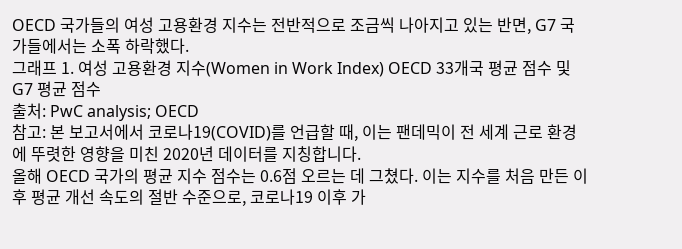OECD 국가들의 여성 고용환경 지수는 전반적으로 조금씩 나아지고 있는 반면, G7 국가들에서는 소폭 하락했다.
그래프 1. 여성 고용환경 지수(Women in Work Index) OECD 33개국 평균 점수 및 G7 평균 점수
출처: PwC analysis; OECD
참고: 본 보고서에서 코로나19(COVID)를 언급할 때, 이는 팬데믹이 전 세계 근로 환경에 뚜렷한 영향을 미친 2020년 데이터를 지칭합니다.
올해 OECD 국가의 평균 지수 점수는 0.6점 오르는 데 그쳤다. 이는 지수를 처음 만든 이후 평균 개선 속도의 절반 수준으로, 코로나19 이후 가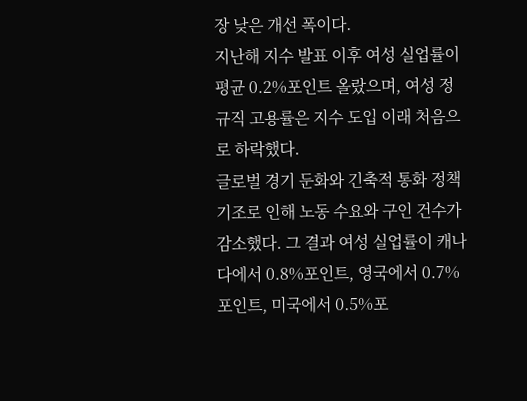장 낮은 개선 폭이다.
지난해 지수 발표 이후 여성 실업률이 평균 0.2%포인트 올랐으며, 여성 정규직 고용률은 지수 도입 이래 처음으로 하락했다.
글로벌 경기 둔화와 긴축적 통화 정책 기조로 인해 노동 수요와 구인 건수가 감소했다. 그 결과 여성 실업률이 캐나다에서 0.8%포인트, 영국에서 0.7%포인트, 미국에서 0.5%포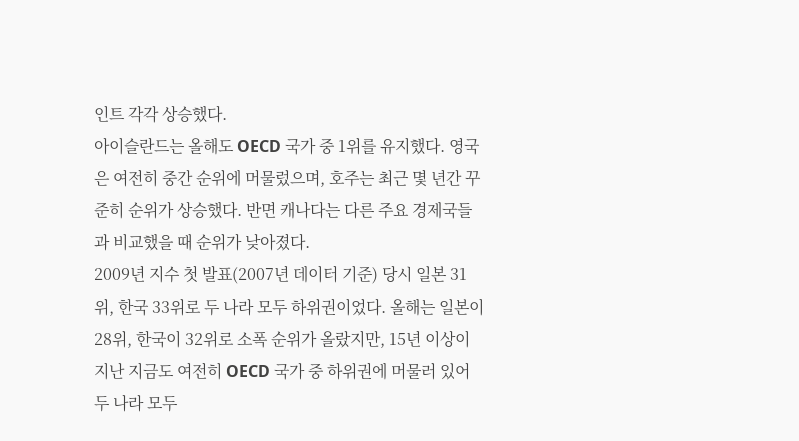인트 각각 상승했다.
아이슬란드는 올해도 OECD 국가 중 1위를 유지했다. 영국은 여전히 중간 순위에 머물렀으며, 호주는 최근 몇 년간 꾸준히 순위가 상승했다. 반면 캐나다는 다른 주요 경제국들과 비교했을 때 순위가 낮아졌다.
2009년 지수 첫 발표(2007년 데이터 기준) 당시 일본 31위, 한국 33위로 두 나라 모두 하위권이었다. 올해는 일본이 28위, 한국이 32위로 소폭 순위가 올랐지만, 15년 이상이 지난 지금도 여전히 OECD 국가 중 하위권에 머물러 있어 두 나라 모두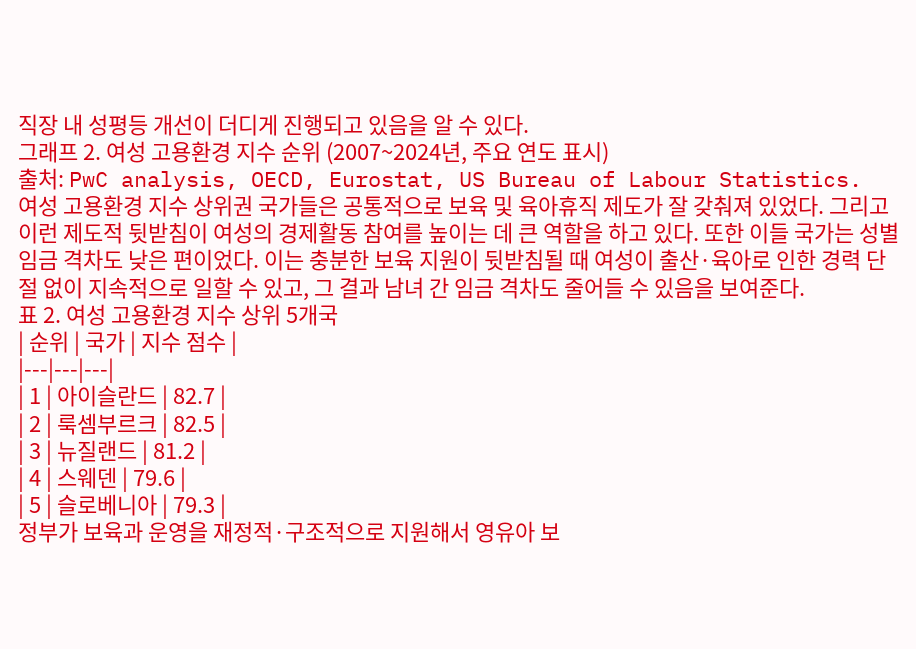직장 내 성평등 개선이 더디게 진행되고 있음을 알 수 있다.
그래프 2. 여성 고용환경 지수 순위 (2007~2024년, 주요 연도 표시)
출처: PwC analysis, OECD, Eurostat, US Bureau of Labour Statistics.
여성 고용환경 지수 상위권 국가들은 공통적으로 보육 및 육아휴직 제도가 잘 갖춰져 있었다. 그리고 이런 제도적 뒷받침이 여성의 경제활동 참여를 높이는 데 큰 역할을 하고 있다. 또한 이들 국가는 성별 임금 격차도 낮은 편이었다. 이는 충분한 보육 지원이 뒷받침될 때 여성이 출산·육아로 인한 경력 단절 없이 지속적으로 일할 수 있고, 그 결과 남녀 간 임금 격차도 줄어들 수 있음을 보여준다.
표 2. 여성 고용환경 지수 상위 5개국
| 순위 | 국가 | 지수 점수 |
|---|---|---|
| 1 | 아이슬란드 | 82.7 |
| 2 | 룩셈부르크 | 82.5 |
| 3 | 뉴질랜드 | 81.2 |
| 4 | 스웨덴 | 79.6 |
| 5 | 슬로베니아 | 79.3 |
정부가 보육과 운영을 재정적·구조적으로 지원해서 영유아 보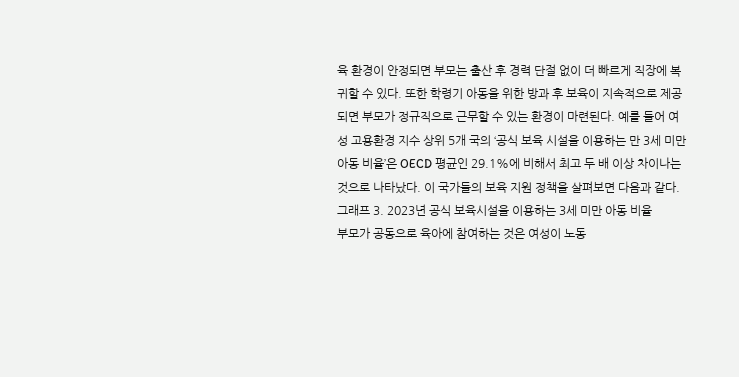육 환경이 안정되면 부모는 출산 후 경력 단절 없이 더 빠르게 직장에 복귀할 수 있다. 또한 학령기 아동을 위한 방과 후 보육이 지속적으로 제공되면 부모가 정규직으로 근무할 수 있는 환경이 마련된다. 예를 들어 여성 고용환경 지수 상위 5개 국의 ‘공식 보육 시설을 이용하는 만 3세 미만 아동 비율’은 OECD 평균인 29.1%에 비해서 최고 두 배 이상 차이나는 것으로 나타났다. 이 국가들의 보육 지원 정책을 살펴보면 다음과 같다.
그래프 3. 2023년 공식 보육시설을 이용하는 3세 미만 아동 비율
부모가 공동으로 육아에 참여하는 것은 여성이 노동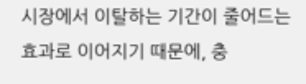시장에서 이탈하는 기간이 줄어드는 효과로 이어지기 때문에, 충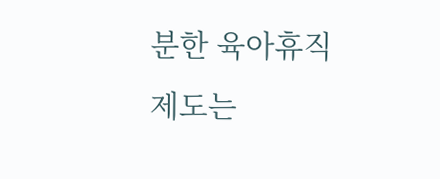분한 육아휴직 제도는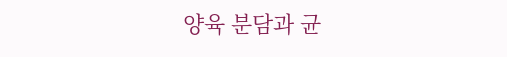양육 분담과 균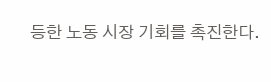등한 노동 시장 기회를 촉진한다.